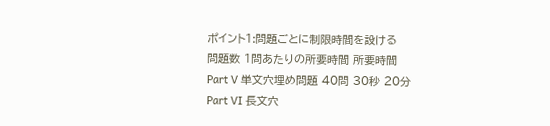ポイント1:問題ごとに制限時間を設ける
問題数 1問あたりの所要時間 所要時間
Part V 単文穴埋め問題 40問 30秒 20分
Part VI 長文穴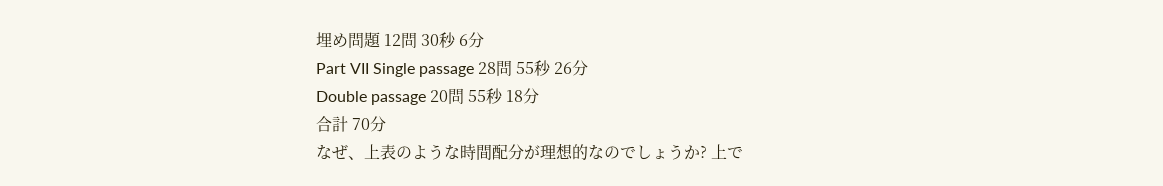埋め問題 12問 30秒 6分
Part VII Single passage 28問 55秒 26分
Double passage 20問 55秒 18分
合計 70分
なぜ、上表のような時間配分が理想的なのでしょうか? 上で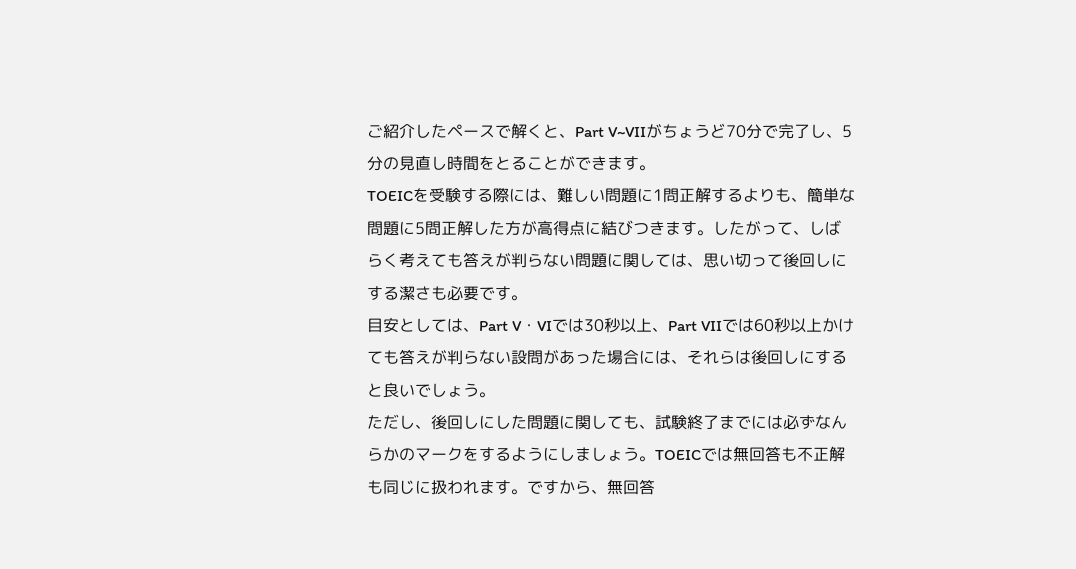ご紹介したペースで解くと、Part V~VIIがちょうど70分で完了し、5分の見直し時間をとることができます。
TOEICを受験する際には、難しい問題に1問正解するよりも、簡単な問題に5問正解した方が高得点に結びつきます。したがって、しばらく考えても答えが判らない問題に関しては、思い切って後回しにする潔さも必要です。
目安としては、Part V・VIでは30秒以上、Part VIIでは60秒以上かけても答えが判らない設問があった場合には、それらは後回しにすると良いでしょう。
ただし、後回しにした問題に関しても、試験終了までには必ずなんらかのマークをするようにしましょう。TOEICでは無回答も不正解も同じに扱われます。ですから、無回答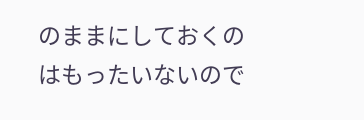のままにしておくのはもったいないので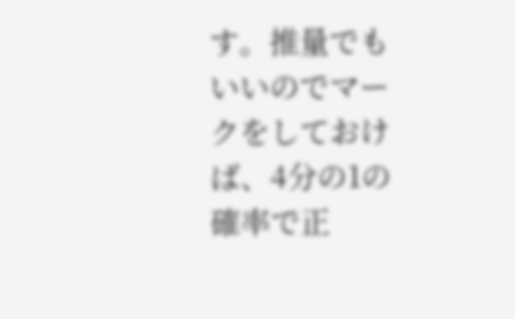す。推量でもいいのでマークをしておけば、4分の1の確率で正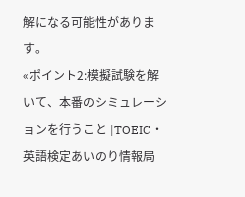解になる可能性があります。
«ポイント2:模擬試験を解いて、本番のシミュレーションを行うこと |TOEIC・英語検定あいのり情報局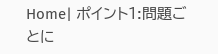Home| ポイント1:問題ごとに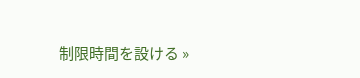制限時間を設ける »